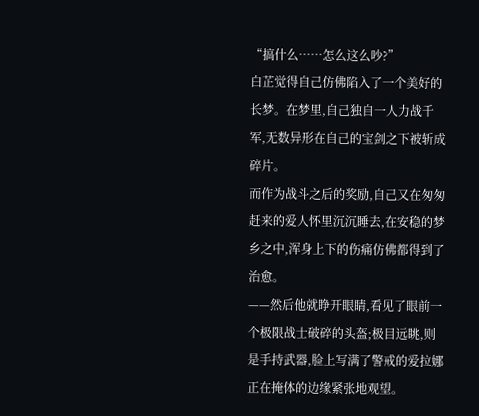“搞什么……怎么这么吵?”
白芷觉得自己仿佛陷入了一个美好的长梦。在梦里,自己独自一人力战千军,无数异形在自己的宝剑之下被斩成碎片。
而作为战斗之后的奖励,自己又在匆匆赶来的爱人怀里沉沉睡去,在安稳的梦乡之中,浑身上下的伤痛仿佛都得到了治愈。
——然后他就睁开眼睛,看见了眼前一个极限战士破碎的头盔;极目远眺,则是手持武器,脸上写满了警戒的爱拉娜正在掩体的边缘紧张地观望。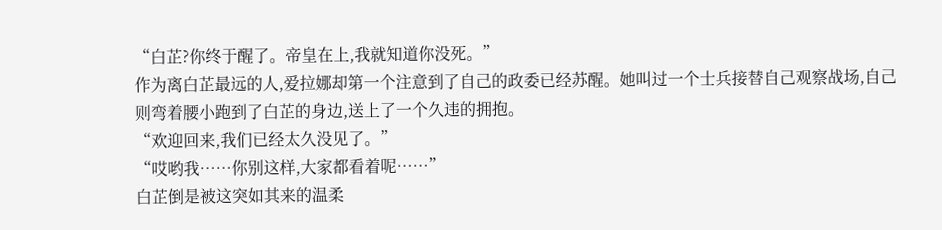“白芷?你终于醒了。帝皇在上,我就知道你没死。”
作为离白芷最远的人,爱拉娜却第一个注意到了自己的政委已经苏醒。她叫过一个士兵接替自己观察战场,自己则弯着腰小跑到了白芷的身边,送上了一个久违的拥抱。
“欢迎回来,我们已经太久没见了。”
“哎哟我……你别这样,大家都看着呢……”
白芷倒是被这突如其来的温柔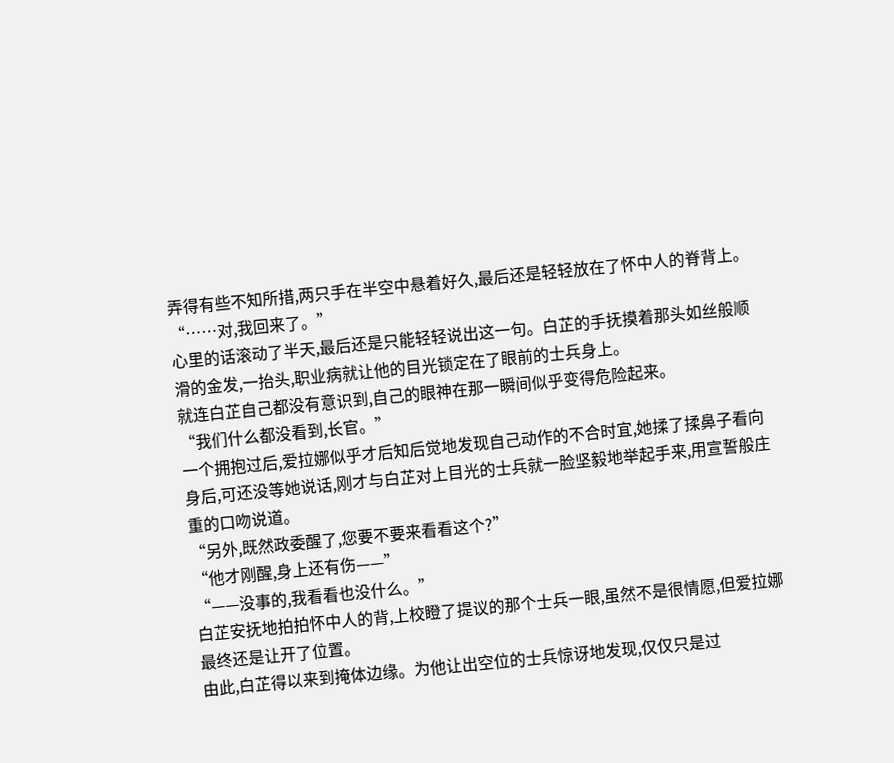弄得有些不知所措,两只手在半空中悬着好久,最后还是轻轻放在了怀中人的脊背上。
“……对,我回来了。”
心里的话滚动了半天,最后还是只能轻轻说出这一句。白芷的手抚摸着那头如丝般顺滑的金发,一抬头,职业病就让他的目光锁定在了眼前的士兵身上。
就连白芷自己都没有意识到,自己的眼神在那一瞬间似乎变得危险起来。
“我们什么都没看到,长官。”
一个拥抱过后,爱拉娜似乎才后知后觉地发现自己动作的不合时宜,她揉了揉鼻子看向身后,可还没等她说话,刚才与白芷对上目光的士兵就一脸坚毅地举起手来,用宣誓般庄重的口吻说道。
“另外,既然政委醒了,您要不要来看看这个?”
“他才刚醒,身上还有伤——”
“——没事的,我看看也没什么。”
白芷安抚地拍拍怀中人的背,上校瞪了提议的那个士兵一眼,虽然不是很情愿,但爱拉娜最终还是让开了位置。
由此,白芷得以来到掩体边缘。为他让出空位的士兵惊讶地发现,仅仅只是过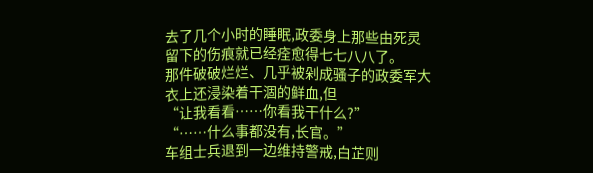去了几个小时的睡眠,政委身上那些由死灵留下的伤痕就已经痊愈得七七八八了。
那件破破烂烂、几乎被剁成骚子的政委军大衣上还浸染着干涸的鲜血,但
“让我看看……你看我干什么?”
“……什么事都没有,长官。”
车组士兵退到一边维持警戒,白芷则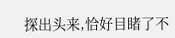探出头来,恰好目睹了不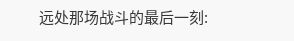远处那场战斗的最后一刻: